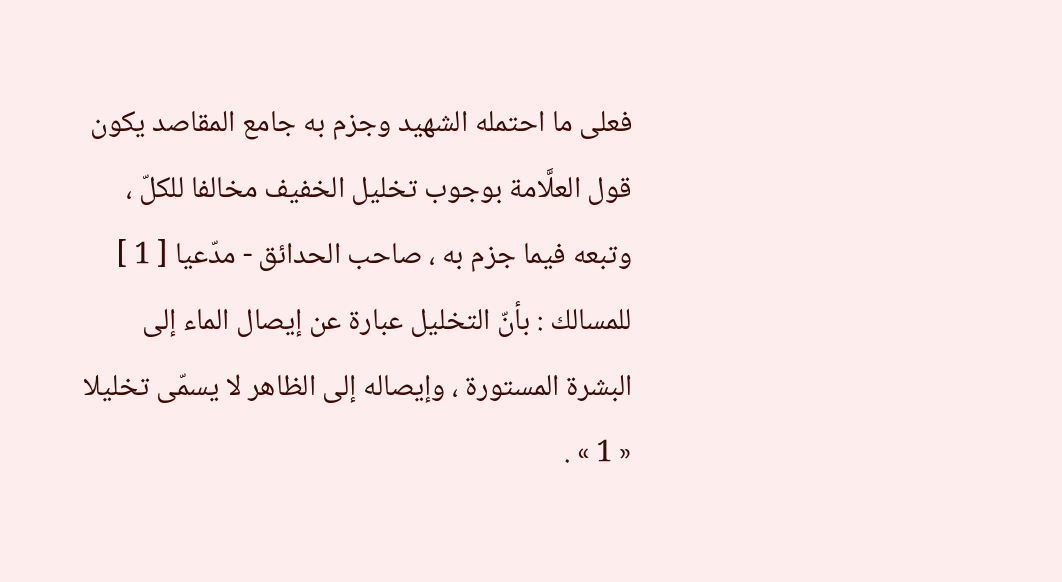فعلى ما احتمله الشهيد وجزم به جامع المقاصد يكون قول العلَّامة بوجوب تخليل الخفيف مخالفا للكلّ ، وتبعه فيما جزم به ، صاحب الحدائق - مدّعيا [ 1 ] للمسالك : بأنّ التخليل عبارة عن إيصال الماء إلى البشرة المستورة ، وإيصاله إلى الظاهر لا يسمّى تخليلا « 1 » .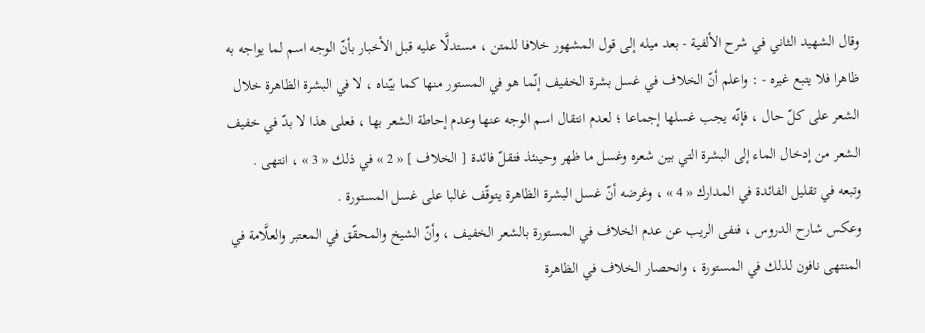وقال الشهيد الثاني في شرح الألفية - بعد ميله إلى قول المشهور خلافا للمتن ، مستدلَّا عليه قبل الأخبار بأنّ الوجه اسم لما يواجه به ظاهرا فلا يتبع غيره - : واعلم أنّ الخلاف في غسل بشرة الخفيف إنّما هو في المستور منها كما بيّناه ، لا في البشرة الظاهرة خلال الشعر على كلّ حال ، فإنّه يجب غسلها إجماعا ؛ لعدم انتقال اسم الوجه عنها وعدم إحاطة الشعر بها ، فعلى هذا لا بدّ في خفيف الشعر من إدخال الماء إلى البشرة التي بين شعره وغسل ما ظهر وحينئذ فتقلّ فائدة [ الخلاف ] « 2 » في ذلك « 3 » ، انتهى .
وتبعه في تقليل الفائدة في المدارك « 4 » ، وغرضه أنّ غسل البشرة الظاهرة يتوقّف غالبا على غسل المستورة .
وعكس شارح الدروس ، فنفى الريب عن عدم الخلاف في المستورة بالشعر الخفيف ، وأنّ الشيخ والمحقّق في المعتبر والعلَّامة في المنتهى نافون لذلك في المستورة ، وانحصار الخلاف في الظاهرة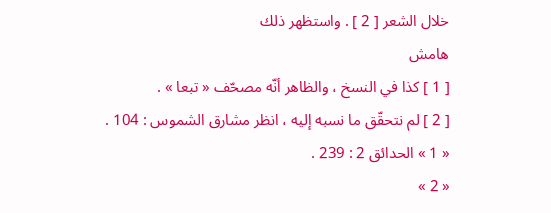خلال الشعر [ 2 ] . واستظهر ذلك
هامش
[ 1 ] كذا في النسخ ، والظاهر أنّه مصحّف « تبعا » .
[ 2 ] لم نتحقّق ما نسبه إليه ، انظر مشارق الشموس : 104 .
« 1 » الحدائق 2 : 239 .
« 2 »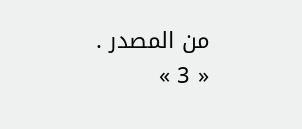من المصدر .
« 3 »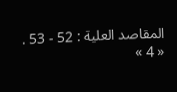المقاصد العلية : 52 - 53 .
« 4 »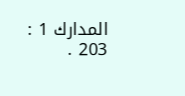المدارك 1 : 203 .